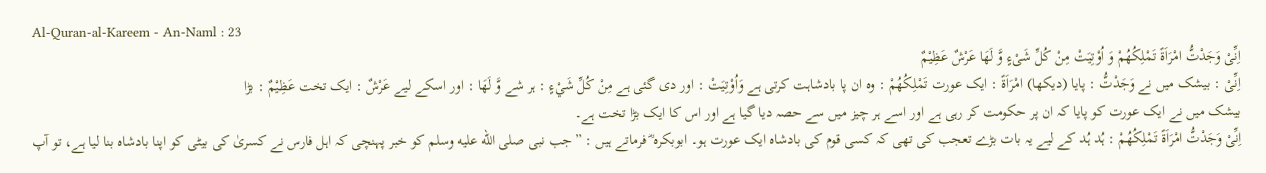Al-Quran-al-Kareem - An-Naml : 23
اِنِّیْ وَجَدْتُّ امْرَاَةً تَمْلِكُهُمْ وَ اُوْتِیَتْ مِنْ كُلِّ شَیْءٍ وَّ لَهَا عَرْشٌ عَظِیْمٌ
اِنِّىْ : بیشک میں نے وَجَدْتُّ : پایا (دیکھا) امْرَاَةً : ایک عورت تَمْلِكُهُمْ : وہ ان پا بادشاہت کرتی ہے وَاُوْتِيَتْ : اور دی گئی ہے مِنْ كُلِّ شَيْءٍ : ہر شے وَّ لَهَا : اور اسکے لیے عَرْشٌ : ایک تخت عَظِيْمٌ : بڑا
بیشک میں نے ایک عورت کو پایا کہ ان پر حکومت کر رہی ہے اور اسے ہر چیز میں سے حصہ دیا گیا ہے اور اس کا ایک بڑا تخت ہے۔
اِنِّىْ وَجَدْتُّ امْرَاَةً تَمْلِكُهُمْ : ہُد ہُد کے لیے یہ بات بڑے تعجب کی تھی کہ کسی قوم کی بادشاہ ایک عورت ہو۔ ابوبکرہ ؓ فرماتے ہیں : ”جب نبی صلى الله عليه وسلم کو خبر پہنچی کہ اہل فارس نے کسریٰ کی بیٹی کو اپنا بادشاہ بنا لیا ہے، تو آپ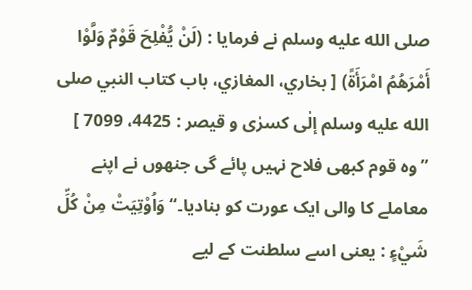صلى الله عليه وسلم نے فرمایا : (لَنْ یُّفْلِحَ قَوْمٌ وَلَّوْا أَمْرَھُمُ امْرَأَۃً) [ بخاري، المغازي، باب کتاب النبي صلى الله عليه وسلم إلٰی کسرٰی و قیصر : 4425، 7099 ] ”وہ قوم کبھی فلاح نہیں پائے گی جنھوں نے اپنے معاملے کا والی ایک عورت کو بنادیا۔“ وَاُوْتِيَتْ مِنْ كُلِّ شَيْءٍ : یعنی اسے سلطنت کے لیے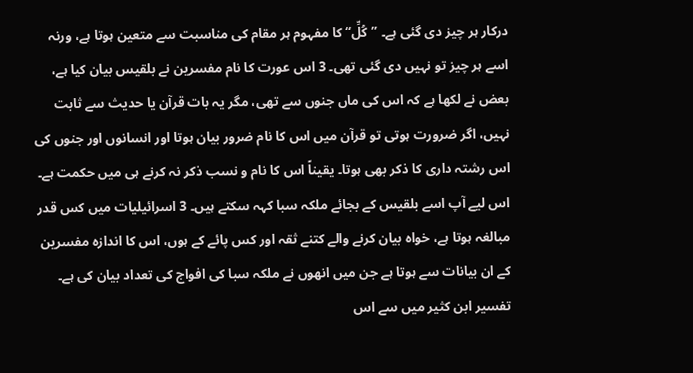درکار ہر چیز دی گئی ہے۔ ”كُلِّ“ کا مفہوم ہر مقام کی مناسبت سے متعین ہوتا ہے، ورنہ اسے ہر چیز تو نہیں دی گئی تھی۔ 3 اس عورت کا نام مفسرین نے بلقیس بیان کیا ہے، بعض نے لکھا ہے کہ اس کی ماں جنوں سے تھی، مگر یہ بات قرآن یا حدیث سے ثابت نہیں، اگر ضرورت ہوتی تو قرآن میں اس کا نام ضرور بیان ہوتا اور انسانوں اور جنوں کی اس رشتہ داری کا ذکر بھی ہوتا۔ یقیناً اس کا نام و نسب ذکر نہ کرنے ہی میں حکمت ہے۔ اس لیے آپ اسے بلقیس کے بجائے ملکہ سبا کہہ سکتے ہیں۔ 3 اسرائیلیات میں کس قدر مبالغہ ہوتا ہے، خواہ بیان کرنے والے کتنے ثقہ اور کس پائے کے ہوں، اس کا اندازہ مفسرین کے ان بیانات سے ہوتا ہے جن میں انھوں نے ملکہ سبا کی افواج کی تعداد بیان کی ہے۔ تفسیر ابن کثیر میں سے اس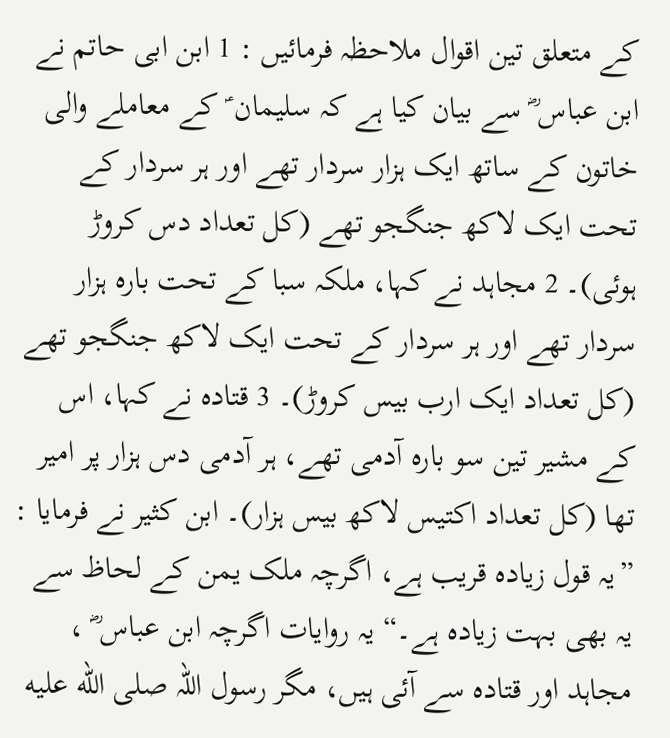کے متعلق تین اقوال ملاحظہ فرمائیں : 1 ابن ابی حاتم نے ابن عباس ؓ سے بیان کیا ہے کہ سلیمان ؑ کے معاملے والی خاتون کے ساتھ ایک ہزار سردار تھے اور ہر سردار کے تحت ایک لاکھ جنگجو تھے (کل تعداد دس کروڑ ہوئی)۔ 2 مجاہد نے کہا، ملکہ سبا کے تحت بارہ ہزار سردار تھے اور ہر سردار کے تحت ایک لاکھ جنگجو تھے (کل تعداد ایک ارب بیس کروڑ)۔ 3 قتادہ نے کہا، اس کے مشیر تین سو بارہ آدمی تھے، ہر آدمی دس ہزار پر امیر تھا (کل تعداد اکتیس لاکھ بیس ہزار)۔ ابن کثیر نے فرمایا : ”یہ قول زیادہ قریب ہے، اگرچہ ملک یمن کے لحاظ سے یہ بھی بہت زیادہ ہے۔“ یہ روایات اگرچہ ابن عباس ؓ ، مجاہد اور قتادہ سے آئی ہیں، مگر رسول اللہ صلى الله عليه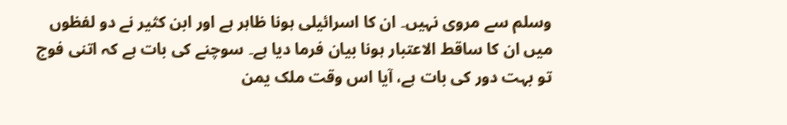وسلم سے مروی نہیں۔ ان کا اسرائیلی ہونا ظاہر ہے اور ابن کثیر نے دو لفظوں میں ان کا ساقط الاعتبار ہونا بیان فرما دیا ہے۔ سوچنے کی بات ہے کہ اتنی فوج تو بہت دور کی بات ہے، آیا اس وقت ملک یمن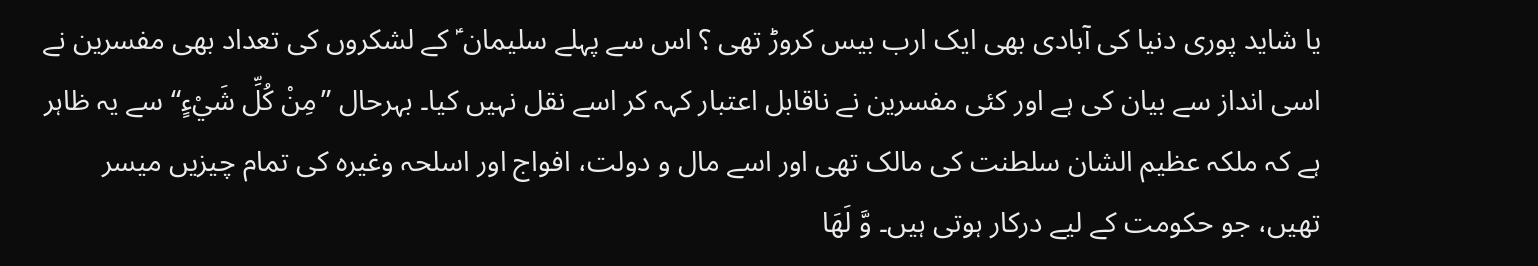یا شاید پوری دنیا کی آبادی بھی ایک ارب بیس کروڑ تھی ؟ اس سے پہلے سلیمان ؑ کے لشکروں کی تعداد بھی مفسرین نے اسی انداز سے بیان کی ہے اور کئی مفسرین نے ناقابل اعتبار کہہ کر اسے نقل نہیں کیا۔ بہرحال ”مِنْ كُلِّ شَيْءٍ“ سے یہ ظاہر ہے کہ ملکہ عظیم الشان سلطنت کی مالک تھی اور اسے مال و دولت، افواج اور اسلحہ وغیرہ کی تمام چیزیں میسر تھیں، جو حکومت کے لیے درکار ہوتی ہیں۔ وَّ لَهَا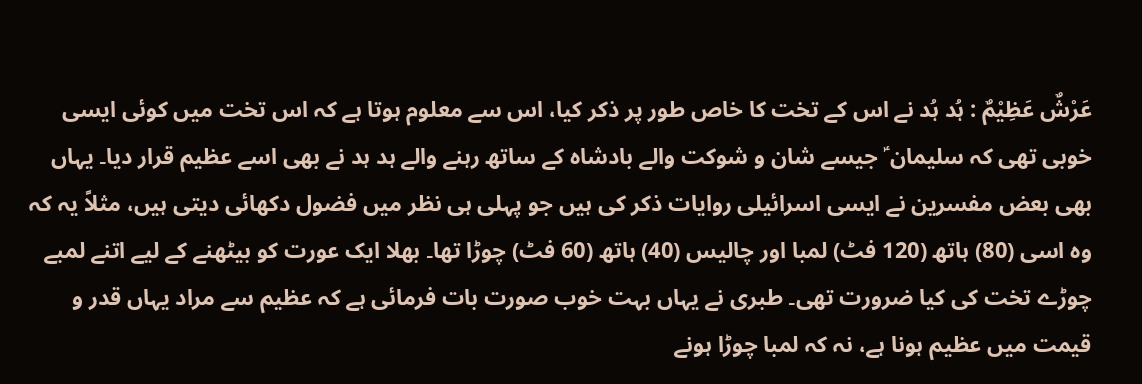عَرْشٌ عَظِيْمٌ : ہُد ہُد نے اس کے تخت کا خاص طور پر ذکر کیا، اس سے معلوم ہوتا ہے کہ اس تخت میں کوئی ایسی خوبی تھی کہ سلیمان ؑ جیسے شان و شوکت والے بادشاہ کے ساتھ رہنے والے ہد ہد نے بھی اسے عظیم قرار دیا۔ یہاں بھی بعض مفسرین نے ایسی اسرائیلی روایات ذکر کی ہیں جو پہلی ہی نظر میں فضول دکھائی دیتی ہیں، مثلاً یہ کہ وہ اسی (80) ہاتھ (120 فٹ) لمبا اور چالیس (40) ہاتھ (60 فٹ) چوڑا تھا۔ بھلا ایک عورت کو بیٹھنے کے لیے اتنے لمبے چوڑے تخت کی کیا ضرورت تھی۔ طبری نے یہاں بہت خوب صورت بات فرمائی ہے کہ عظیم سے مراد یہاں قدر و قیمت میں عظیم ہونا ہے، نہ کہ لمبا چوڑا ہونے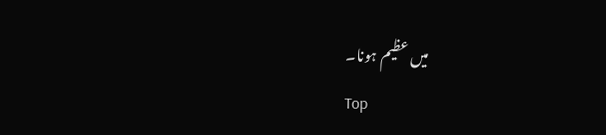میں عظیم ہونا۔
Top